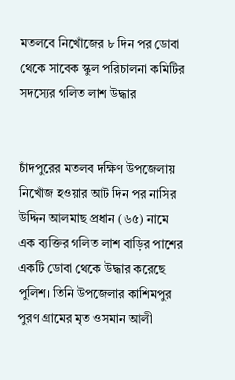মতলবে নিখোঁজের ৮ দিন পর ডোবা থেকে সাবেক স্কুল পরিচালনা কমিটির সদস্যের গলিত লাশ উদ্ধার


চাঁদপুরের মতলব দক্ষিণ উপজেলায় নিখোঁজ হওয়ার আট দিন পর নাসির উদ্দিন আলমাছ প্রধান (৬৫) নামে এক ব্যক্তির গলিত লাশ বাড়ির পাশের একটি ডোবা থেকে উদ্ধার করেছে পুলিশ। তিনি উপজেলার কাশিমপুর পুরণ গ্রামের মৃত ওসমান আলী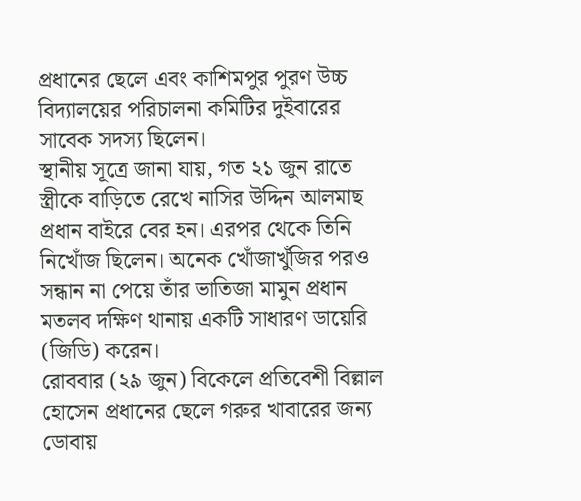প্রধানের ছেলে এবং কাশিমপুর পুরণ উচ্চ বিদ্যালয়ের পরিচালনা কমিটির দুইবারের সাবেক সদস্য ছিলেন।
স্থানীয় সূত্রে জানা যায়, গত ২১ জুন রাতে স্ত্রীকে বাড়িতে রেখে নাসির উদ্দিন আলমাছ প্রধান বাইরে বের হন। এরপর থেকে তিনি নিখোঁজ ছিলেন। অনেক খোঁজাখুঁজির পরও সন্ধান না পেয়ে তাঁর ভাতিজা মামুন প্রধান মতলব দক্ষিণ থানায় একটি সাধারণ ডায়েরি (জিডি) করেন।
রোববার (২৯ জুন) বিকেলে প্রতিবেশী বিল্লাল হোসেন প্রধানের ছেলে গরুর খাবারের জন্য ডোবায়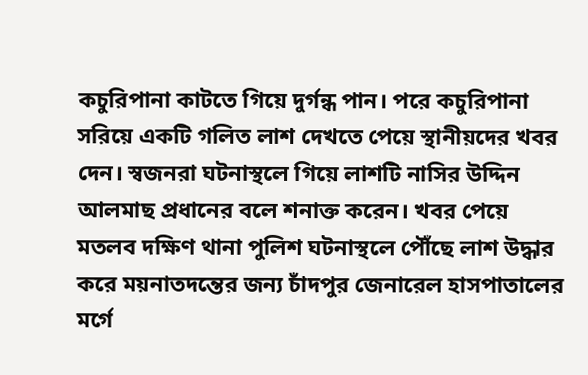কচুরিপানা কাটতে গিয়ে দুর্গন্ধ পান। পরে কচুরিপানা সরিয়ে একটি গলিত লাশ দেখতে পেয়ে স্থানীয়দের খবর দেন। স্বজনরা ঘটনাস্থলে গিয়ে লাশটি নাসির উদ্দিন আলমাছ প্রধানের বলে শনাক্ত করেন। খবর পেয়ে মতলব দক্ষিণ থানা পুলিশ ঘটনাস্থলে পৌঁছে লাশ উদ্ধার করে ময়নাতদন্তের জন্য চাঁদপুর জেনারেল হাসপাতালের মর্গে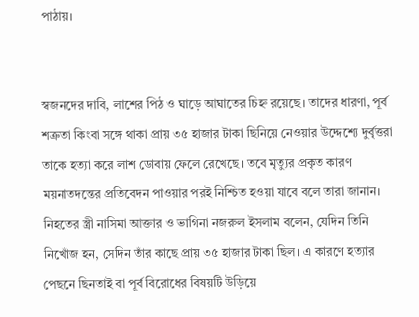পাঠায়।


স্বজনদের দাবি, লাশের পিঠ ও ঘাড়ে আঘাতের চিহ্ন রয়েছে। তাদের ধারণা, পূর্ব শত্রুতা কিংবা সঙ্গে থাকা প্রায় ৩৫ হাজার টাকা ছিনিয়ে নেওয়ার উদ্দেশ্যে দুর্বৃত্তরা তাকে হত্যা করে লাশ ডোবায় ফেলে রেখেছে। তবে মৃত্যুর প্রকৃত কারণ ময়নাতদন্তের প্রতিবেদন পাওয়ার পরই নিশ্চিত হওয়া যাবে বলে তারা জানান।
নিহতের স্ত্রী নাসিমা আক্তার ও ভাগিনা নজরুল ইসলাম বলেন, যেদিন তিনি নিখোঁজ হন, সেদিন তাঁর কাছে প্রায় ৩৫ হাজার টাকা ছিল। এ কারণে হত্যার পেছনে ছিনতাই বা পূর্ব বিরোধের বিষয়টি উড়িয়ে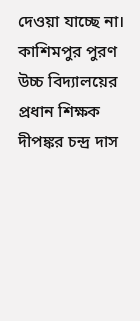দেওয়া যাচ্ছে না।
কাশিমপুর পুরণ উচ্চ বিদ্যালয়ের প্রধান শিক্ষক দীপঙ্কর চন্দ্র দাস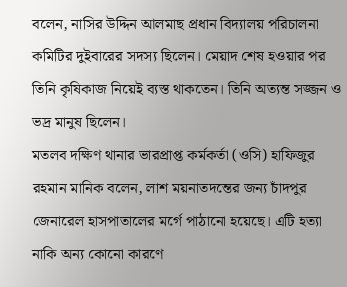বলেন, নাসির উদ্দিন আলমাছ প্রধান বিদ্যালয় পরিচালনা কমিটির দুইবারের সদস্য ছিলেন। মেয়াদ শেষ হওয়ার পর তিনি কৃষিকাজ নিয়েই ব্যস্ত থাকতেন। তিনি অত্যন্ত সজ্জন ও ভদ্র মানুষ ছিলেন।
মতলব দক্ষিণ থানার ভারপ্রাপ্ত কর্মকর্তা (ওসি) হাফিজুর রহমান মানিক বলেন, লাশ ময়নাতদন্তের জন্য চাঁদপুর জেনারেল হাসপাতালের মর্গে পাঠানো হয়েছে। এটি হত্যা নাকি অন্য কোনো কারণে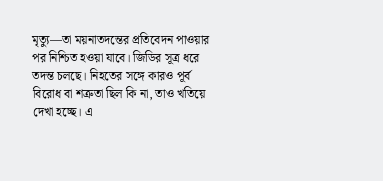মৃত্যু—তা ময়নাতদন্তের প্রতিবেদন পাওয়ার পর নিশ্চিত হওয়া যাবে। জিডির সূত্র ধরে তদন্ত চলছে। নিহতের সঙ্গে কারও পূর্ব বিরোধ বা শত্রুতা ছিল কি না, তাও খতিয়ে দেখা হচ্ছে। এ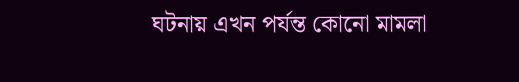ঘটনায় এখন পর্যন্ত কোনো মামলা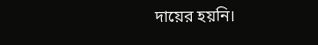দায়ের হয়নি।